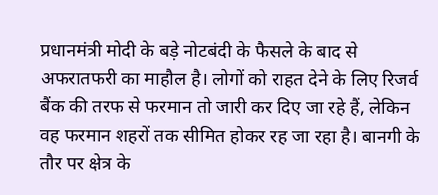प्रधानमंत्री मोदी के बड़े नोटबंदी के फैसले के बाद से अफरातफरी का माहौल है। लोगों को राहत देने के लिए रिजर्व बैंक की तरफ से फरमान तो जारी कर दिए जा रहे हैं, लेकिन वह फरमान शहरों तक सीमित होकर रह जा रहा है। बानगी के तौर पर क्षेत्र के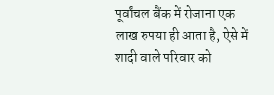पूर्वांचल बैंक में रोजाना एक लाख रुपया ही आता है, ऐसे में शादी वाले परिवार को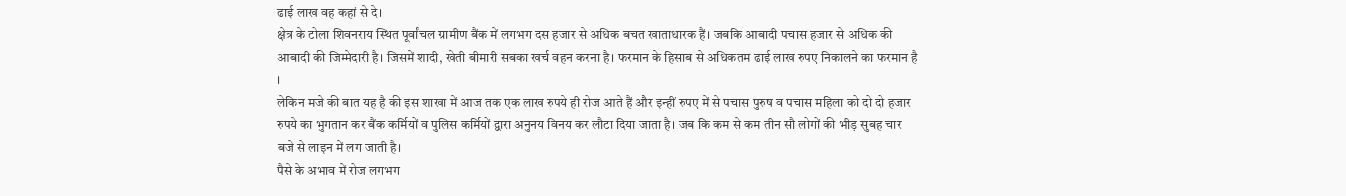ढाई लाख वह कहां से दे।
क्षेत्र के टोला शिवनराय स्थित पूर्वांचल ग्रामीण बैंक में लगभग दस हजार से अधिक बचत खाताधारक हैं। जबकि आबादी पचास हजार से अधिक की आबादी की जिम्मेदारी है। जिसमें शादी, खेती बीमारी सबका खर्च वहन करना है। फरमान के हिसाब से अधिकतम ढाई लाख रुपए निकालने का फरमान है ।
लेकिन मजे की बात यह है की इस शाखा में आज तक एक लाख रुपये ही रोज आते हैं और इन्हीं रुपए में से पचास पुरुष व पचास महिला को दो दो हजार रुपये का भुगतान कर बैंक कर्मियों व पुलिस कर्मियों द्वारा अनुनय विनय कर लौटा दिया जाता है। जब कि कम से कम तीन सौ लोगों की भीड़ सुबह चार बजे से लाइन में लग जाती है।
पैसे के अभाव में रोज लगभग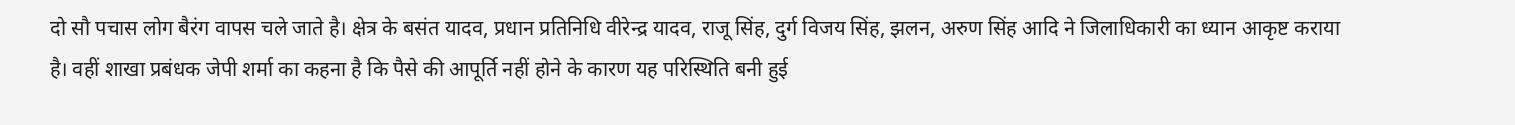दो सौ पचास लोग बैरंग वापस चले जाते है। क्षेत्र के बसंत यादव, प्रधान प्रतिनिधि वीरेन्द्र यादव, राजू सिंह, दुर्ग विजय सिंह, झलन, अरुण सिंह आदि ने जिलाधिकारी का ध्यान आकृष्ट कराया है। वहीं शाखा प्रबंधक जेपी शर्मा का कहना है कि पैसे की आपूर्ति नहीं होने के कारण यह परिस्थिति बनी हुई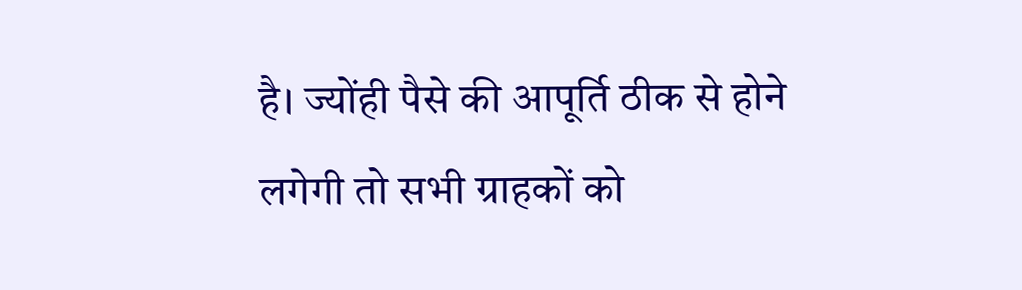है। ज्योंही पैसे की आपूर्ति ठीक से होने लगेगी तो सभी ग्राहकों को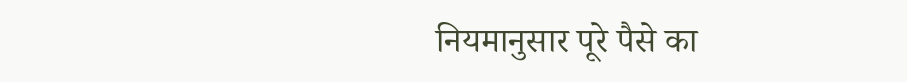नियमानुसार पूरे पैसे का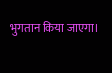भुगतान किया जाएगा।